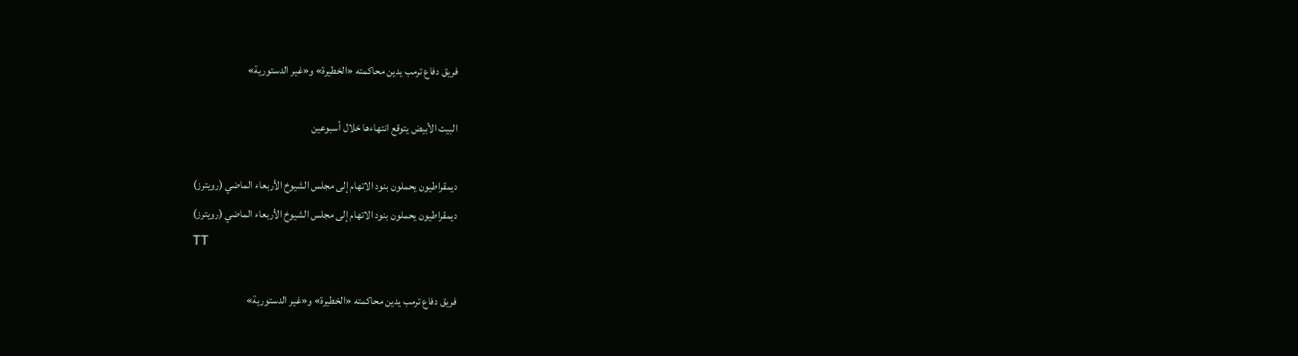فريق دفاع ترمب يدين محاكمته «الخطيرة» و«غير الدستورية»

البيت الأبيض يتوقع انتهاءها خلال أسبوعين

ديمقراطيون يحملون بنود الاتهام إلى مجلس الشيوخ الأربعاء الماضي (رويترز)
ديمقراطيون يحملون بنود الاتهام إلى مجلس الشيوخ الأربعاء الماضي (رويترز)
TT

فريق دفاع ترمب يدين محاكمته «الخطيرة» و«غير الدستورية»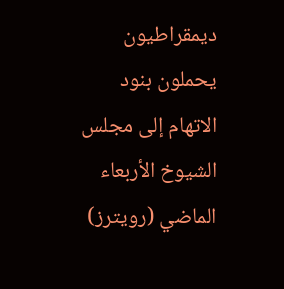ديمقراطيون يحملون بنود الاتهام إلى مجلس الشيوخ الأربعاء الماضي (رويترز)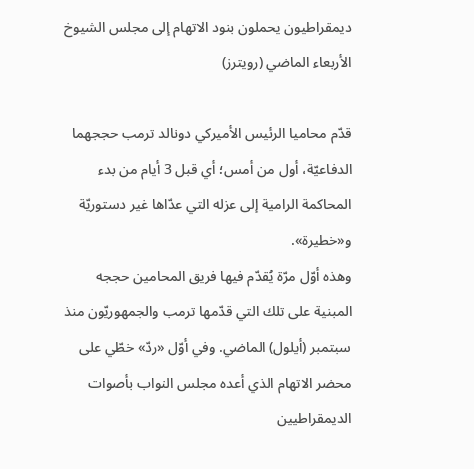ديمقراطيون يحملون بنود الاتهام إلى مجلس الشيوخ الأربعاء الماضي (رويترز)

قدّم محاميا الرئيس الأميركي دونالد ترمب حججهما الدفاعيّة، أول من أمس؛ أي قبل 3 أيام من بدء المحاكمة الرامية إلى عزله التي عدّاها غير دستوريّة و«خطيرة».
وهذه أوّل مرّة يُقدّم فيها فريق المحامين حججه المبنية على تلك التي قدّمها ترمب والجمهوريّون منذ سبتمبر (أيلول) الماضي. وفي أوّل «ردّ» خطّي على محضر الاتهام الذي أعده مجلس النواب بأصوات الديمقراطيين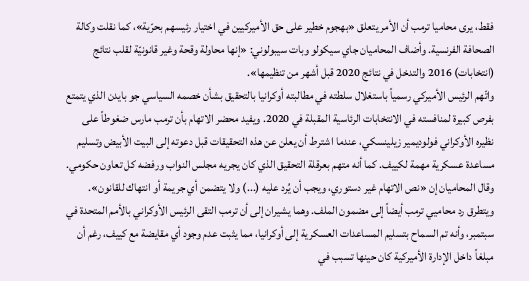فقط، يرى محاميا ترمب أن الأمر يتعلق «بهجوم خطير على حق الأميركيين في اختيار رئيسهم بحرّية»، كما نقلت وكالة الصحافة الفرنسية. وأضاف المحاميان جاي سيكولو وبات سيبولوني: «إنها محاولة وقحة وغير قانونيّة لقلب نتائج (انتخابات) 2016 والتدخل في نتائج 2020 قبل أشهر من تنظيمها».
واتّهم الرئيس الأميركي رسمياً باستغلال سلطته في مطالبته أوكرانيا بالتحقيق بشأن خصمه السياسي جو بايدن الذي يتمتع بفرص كبيرة لمنافسته في الانتخابات الرئاسية المقبلة في 2020. ويفيد محضر الاتهام بأن ترمب مارس ضغوطاً على نظيره الأوكراني فولوديمير زيلينسكي، عندما اشترط أن يعلن عن هذه التحقيقات قبل دعوته إلى البيت الأبيض وتسليم مساعدة عسكرية مهمة لكييف. كما أنه متهم بعرقلة التحقيق الذي كان يجريه مجلس النواب ورفضه كل تعاون حكومي. وقال المحاميان إن «نص الاتهام غير دستوري، ويجب أن يُرد عليه (...) ولا يتضمن أي جريمة أو انتهاك للقانون».
ويتطرق رد محاميي ترمب أيضاً إلى مضمون الملف. وهما يشيران إلى أن ترمب التقى الرئيس الأوكراني بالأمم المتحدة في سبتمبر، وأنه تم السماح بتسليم المساعدات العسكرية إلى أوكرانيا، مما يثبت عدم وجود أي مقايضة مع كييف، رغم أن مبلغاً داخل الإدارة الأميركية كان حينها تسبب في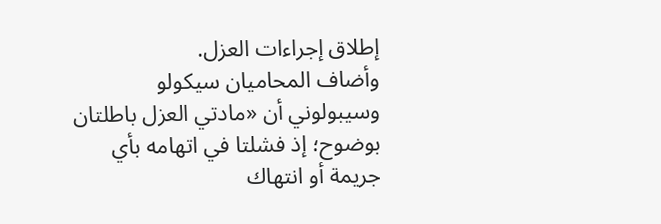إطلاق إجراءات العزل.
وأضاف المحاميان سيكولو وسيبولوني أن «مادتي العزل باطلتان بوضوح؛ إذ فشلتا في اتهامه بأي جريمة أو انتهاك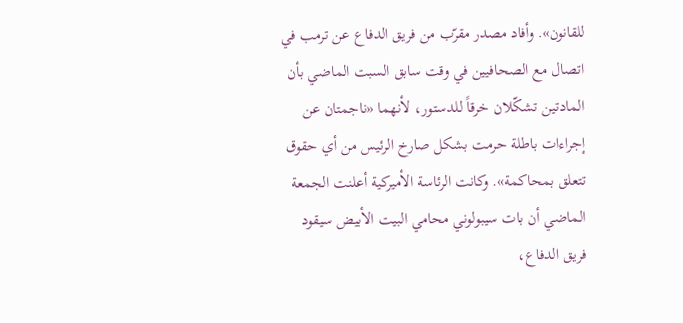للقانون». وأفاد مصدر مقرّب من فريق الدفاع عن ترمب في اتصال مع الصحافيين في وقت سابق السبت الماضي بأن المادتين تشكّلان خرقاً للدستور، لأنهما «ناجمتان عن إجراءات باطلة حرمت بشكل صارخ الرئيس من أي حقوق تتعلق بمحاكمة». وكانت الرئاسة الأميركية أعلنت الجمعة الماضي أن بات سيبولوني محامي البيت الأبيض سيقود فريق الدفاع،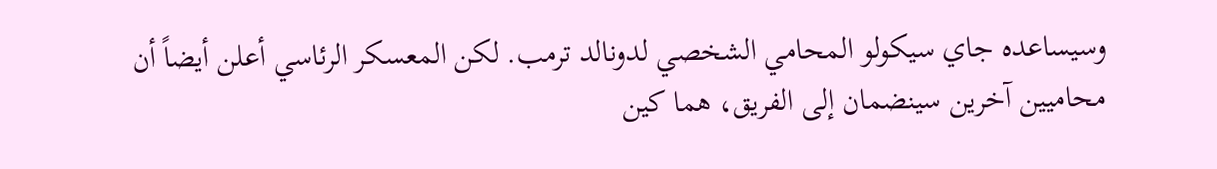وسيساعده جاي سيكولو المحامي الشخصي لدونالد ترمب. لكن المعسكر الرئاسي أعلن أيضاً أن محاميين آخرين سينضمان إلى الفريق، هما كين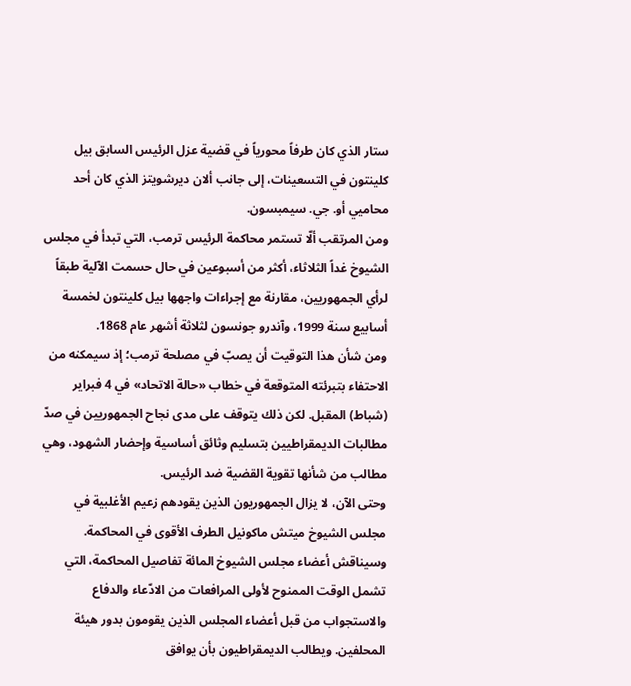ستار الذي كان طرفاً محورياً في قضية عزل الرئيس السابق بيل كلينتون في التسعينات، إلى جانب ألان ديرشويتز الذي كان أحد محاميي أو. جي. سيمبسون.
ومن المرتقب ألّا تستمر محاكمة الرئيس ترمب، التي تبدأ في مجلس الشيوخ غداً الثلاثاء، أكثر من أسبوعين في حال حسمت الآلية طبقاً لرأي الجمهوريين، مقارنة مع إجراءات واجهها بيل كلينتون لخمسة أسابيع سنة 1999، وآندرو جونسون لثلاثة أشهر عام 1868.
ومن شأن هذا التوقيت أن يصبّ في مصلحة ترمب؛ إذ سيمكنه من الاحتفاء بتبرئته المتوقعة في خطاب «حالة الاتحاد» في 4 فبراير (شباط) المقبل. لكن ذلك يتوقف على مدى نجاح الجمهوريين في صدّ مطالبات الديمقراطيين بتسليم وثائق أساسية وإحضار الشهود، وهي مطالب من شأنها تقوية القضية ضد الرئيس.
وحتى الآن، لا يزال الجمهوريون الذين يقودهم زعيم الأغلبية في مجلس الشيوخ ميتش ماكونيل الطرف الأقوى في المحاكمة.
وسيناقش أعضاء مجلس الشيوخ المائة تفاصيل المحاكمة، التي تشمل الوقت الممنوح لأولى المرافعات من الادّعاء والدفاع والاستجواب من قبل أعضاء المجلس الذين يقومون بدور هيئة المحلفين. ويطالب الديمقراطيون بأن يوافق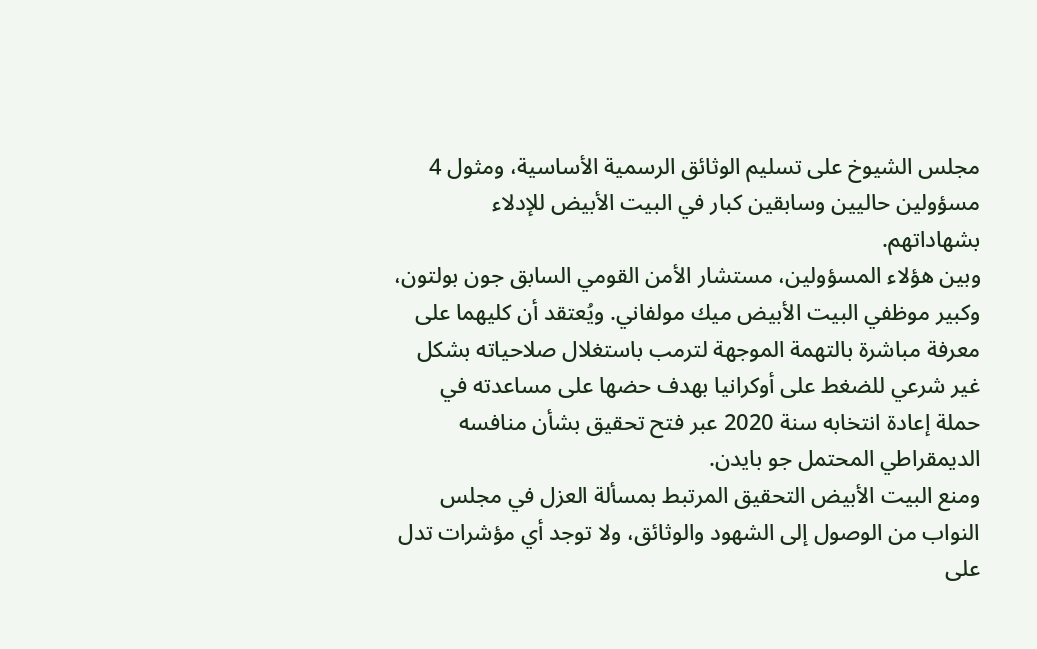مجلس الشيوخ على تسليم الوثائق الرسمية الأساسية، ومثول 4 مسؤولين حاليين وسابقين كبار في البيت الأبيض للإدلاء بشهاداتهم.
وبين هؤلاء المسؤولين، مستشار الأمن القومي السابق جون بولتون، وكبير موظفي البيت الأبيض ميك مولفاني. ويُعتقد أن كليهما على معرفة مباشرة بالتهمة الموجهة لترمب باستغلال صلاحياته بشكل غير شرعي للضغط على أوكرانيا بهدف حضها على مساعدته في حملة إعادة انتخابه سنة 2020 عبر فتح تحقيق بشأن منافسه الديمقراطي المحتمل جو بايدن.
ومنع البيت الأبيض التحقيق المرتبط بمسألة العزل في مجلس النواب من الوصول إلى الشهود والوثائق، ولا توجد أي مؤشرات تدل على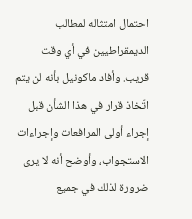احتمال امتثاله لمطالب الديمقراطيين في أي وقت قريب. وأفاد ماكونيل بأنه لن يتم اتّخاذ قرار في هذا الشأن قبل إجراء أولى المرافعات وإجراءات الاستجواب، وأوضح أنه لا يرى ضرورة لذلك في جميع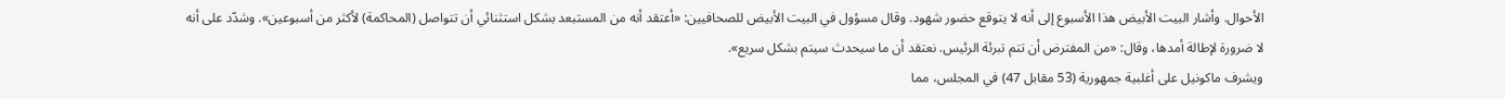الأحوال. وأشار البيت الأبيض هذا الأسبوع إلى أنه لا يتوقع حضور شهود. وقال مسؤول في البيت الأبيض للصحافيين: «أعتقد أنه من المستبعد بشكل استثنائي أن تتواصل (المحاكمة) لأكثر من أسبوعين». وشدّد على أنه لا ضرورة لإطالة أمدها، وقال: «من المفترض أن تتم تبرئة الرئيس. نعتقد أن ما سيحدث سيتم بشكل سريع».
ويشرف ماكونيل على أغلبية جمهورية (53 مقابل 47) في المجلس، مما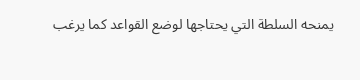يمنحه السلطة التي يحتاجها لوضع القواعد كما يرغب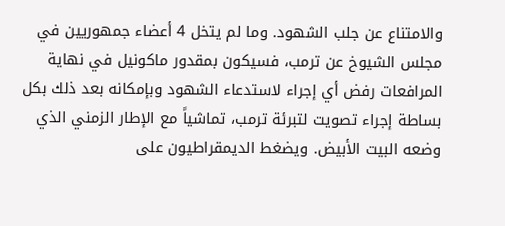والامتناع عن جلب الشهود. وما لم يتخل 4 أعضاء جمهوريين في مجلس الشيوخ عن ترمب، فسيكون بمقدور ماكونيل في نهاية المرافعات رفض أي إجراء لاستدعاء الشهود وبإمكانه بعد ذلك بكل بساطة إجراء تصويت لتبرئة ترمب، تماشياً مع الإطار الزمني الذي وضعه البيت الأبيض. ويضغط الديمقراطيون على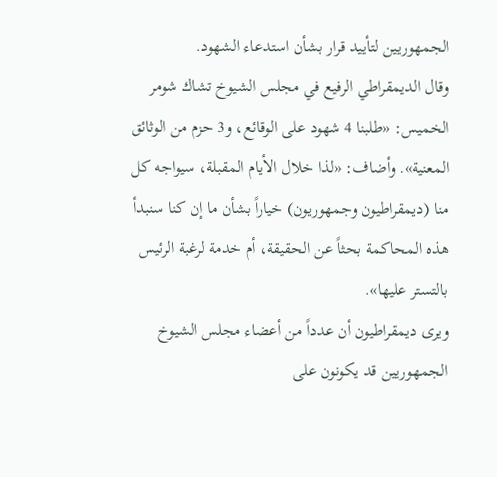الجمهوريين لتأييد قرار بشأن استدعاء الشهود.
وقال الديمقراطي الرفيع في مجلس الشيوخ تشاك شومر الخميس: «طلبنا 4 شهود على الوقائع، و3 حزم من الوثائق المعنية». وأضاف: «لذا خلال الأيام المقبلة، سيواجه كل منا (ديمقراطيون وجمهوريون) خياراً بشأن ما إن كنا سنبدأ هذه المحاكمة بحثاً عن الحقيقة، أم خدمة لرغبة الرئيس بالتستر عليها».
ويرى ديمقراطيون أن عدداً من أعضاء مجلس الشيوخ الجمهوريين قد يكونون على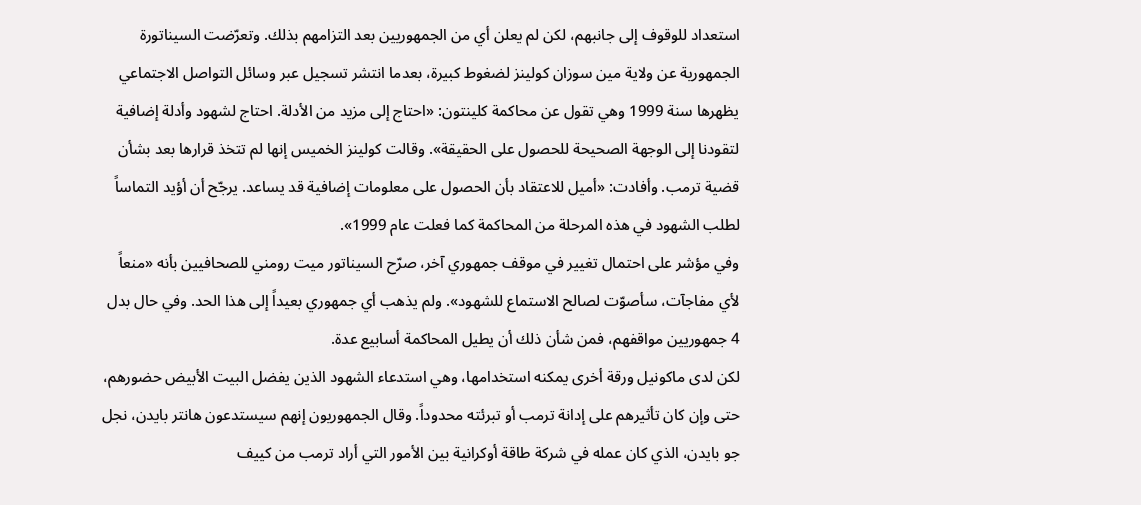استعداد للوقوف إلى جانبهم، لكن لم يعلن أي من الجمهوريين بعد التزامهم بذلك. وتعرّضت السيناتورة الجمهورية عن ولاية مين سوزان كولينز لضغوط كبيرة، بعدما انتشر تسجيل عبر وسائل التواصل الاجتماعي يظهرها سنة 1999 وهي تقول عن محاكمة كلينتون: «احتاج إلى مزيد من الأدلة. احتاج لشهود وأدلة إضافية لتقودنا إلى الوجهة الصحيحة للحصول على الحقيقة». وقالت كولينز الخميس إنها لم تتخذ قرارها بعد بشأن قضية ترمب. وأفادت: «أميل للاعتقاد بأن الحصول على معلومات إضافية قد يساعد. يرجّح أن أؤيد التماساً لطلب الشهود في هذه المرحلة من المحاكمة كما فعلت عام 1999».
وفي مؤشر على احتمال تغيير في موقف جمهوري آخر، صرّح السيناتور ميت رومني للصحافيين بأنه «منعاً لأي مفاجآت، سأصوّت لصالح الاستماع للشهود». ولم يذهب أي جمهوري بعيداً إلى هذا الحد. وفي حال بدل 4 جمهوريين مواقفهم، فمن شأن ذلك أن يطيل المحاكمة أسابيع عدة.
لكن لدى ماكونيل ورقة أخرى يمكنه استخدامها، وهي استدعاء الشهود الذين يفضل البيت الأبيض حضورهم، حتى وإن كان تأثيرهم على إدانة ترمب أو تبرئته محدوداً. وقال الجمهوريون إنهم سيستدعون هانتر بايدن، نجل جو بايدن، الذي كان عمله في شركة طاقة أوكرانية بين الأمور التي أراد ترمب من كييف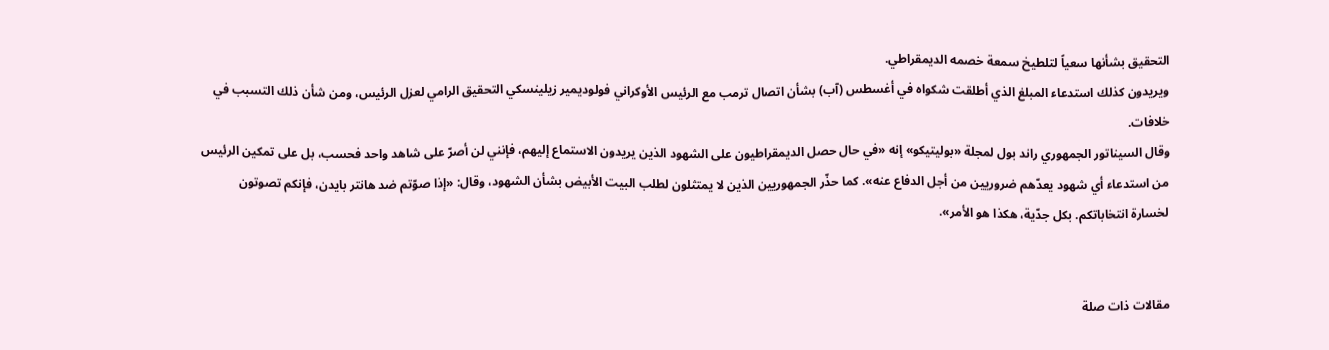التحقيق بشأنها سعياً لتلطيخ سمعة خصمه الديمقراطي.
ويريدون كذلك استدعاء المبلغ الذي أطلقت شكواه في أغسطس (آب) بشأن اتصال ترمب مع الرئيس الأوكراني فولوديمير زيلينسكي التحقيق الرامي لعزل الرئيس، ومن شأن ذلك التسبب في خلافات.
وقال السيناتور الجمهوري راند بول لمجلة «بوليتيكو» إنه «في حال حصل الديمقراطيون على الشهود الذين يريدون الاستماع إليهم، فإنني لن أصرّ على شاهد واحد فحسب، بل على تمكين الرئيس من استدعاء أي شهود يعدّهم ضروريين من أجل الدفاع عنه». كما حذّر الجمهوريين الذين لا يمتثلون لطلب البيت الأبيض بشأن الشهود، وقال: «إذا صوّتم ضد هانتر بايدن، فإنكم تصوتون لخسارة انتخاباتكم. بكل جدّية، هكذا هو الأمر».


مقالات ذات صلة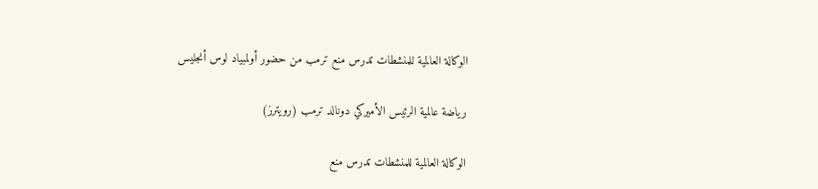الوكالة العالمية للمنشطات تدرس منع ترمب من حضور أولمبياد لوس أنجليس

رياضة عالمية الرئيس الأميركي دونالد ترمب (رويترز)

الوكالة العالمية للمنشطات تدرس منع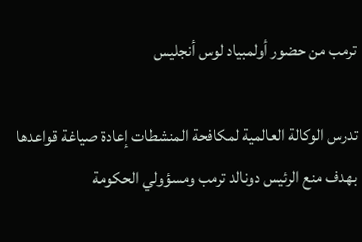ترمب من حضور أولمبياد لوس أنجليس

تدرس الوكالة العالمية لمكافحة المنشطات إعادة صياغة قواعدها بهدف منع الرئيس دونالد ترمب ومسؤولي الحكومة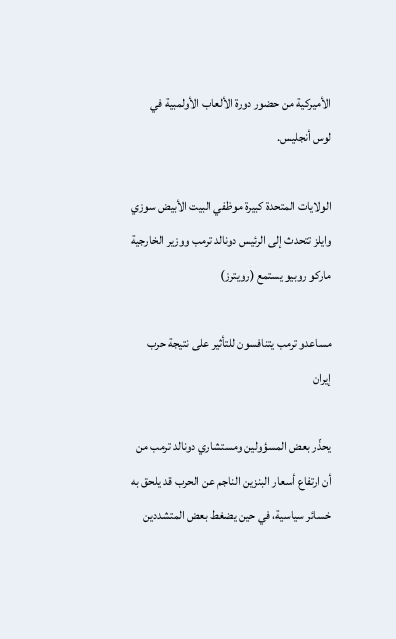الأميركية من حضور دورة الألعاب الأولمبية في لوس أنجليس.

الولايات المتحدة كبيرة موظفي البيت الأبيض سوزي وايلز تتحدث إلى الرئيس دونالد ترمب ووزير الخارجية ماركو روبيو يستمع (رويترز)

مساعدو ترمب يتنافسون للتأثير على نتيجة حرب إيران

يحذّر بعض المسؤولين ومستشاري دونالد ترمب من أن ارتفاع أسعار البنزين الناجم عن الحرب قد يلحق به خسائر سياسية، في حين يضغط بعض المتشددين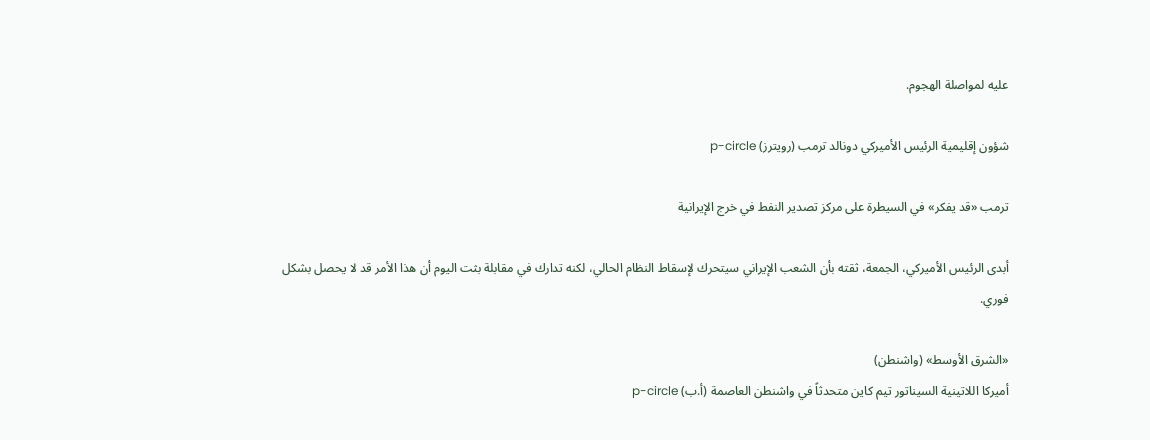عليه لمواصلة الهجوم.

شؤون إقليمية الرئيس الأميركي دونالد ترمب (رويترز) p-circle

ترمب «قد يفكر» في السيطرة على مركز تصدير النفط في خرج الإيرانية

أبدى الرئيس الأميركي، الجمعة، ثقته بأن الشعب الإيراني سيتحرك لإسقاط النظام الحالي، لكنه تدارك في مقابلة بثت اليوم أن هذا الأمر قد لا يحصل بشكل فوري.

«الشرق الأوسط» (واشنطن)
أميركا اللاتينية السيناتور تيم كاين متحدثاً في واشنطن العاصمة (أ.ب) p-circle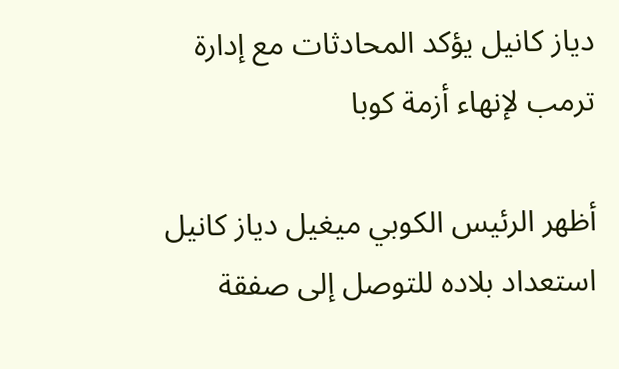دياز كانيل يؤكد المحادثات مع إدارة ترمب لإنهاء أزمة كوبا

أظهر الرئيس الكوبي ميغيل دياز كانيل استعداد بلاده للتوصل إلى صفقة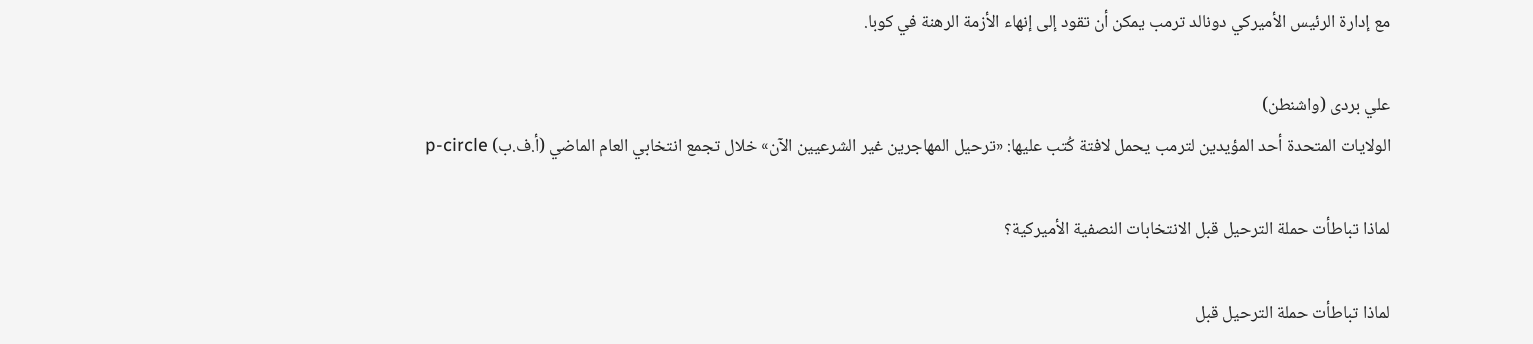مع إدارة الرئيس الأميركي دونالد ترمب يمكن أن تقود إلى إنهاء الأزمة الرهنة في كوبا.

علي بردى (واشنطن)
الولايات المتحدة أحد المؤيدين لترمب يحمل لافتة كُتب عليها: «ترحيل المهاجرين غير الشرعيين الآن» خلال تجمع انتخابي العام الماضي (أ.ف.ب) p-circle

لماذا تباطأت حملة الترحيل قبل الانتخابات النصفية الأميركية؟

لماذا تباطأت حملة الترحيل قبل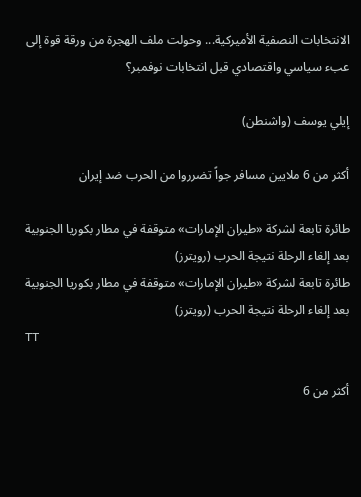الانتخابات النصفية الأميركية... وحولت ملف الهجرة من ورقة قوة إلى عبء سياسي واقتصادي قبل انتخابات نوفمبر؟

إيلي يوسف (واشنطن)

أكثر من 6 ملايين مسافر جواً تضرروا من الحرب ضد إيران

طائرة تابعة لشركة «طيران الإمارات» متوقفة في مطار بكوريا الجنوبية بعد إلغاء الرحلة نتيجة الحرب (رويترز)
طائرة تابعة لشركة «طيران الإمارات» متوقفة في مطار بكوريا الجنوبية بعد إلغاء الرحلة نتيجة الحرب (رويترز)
TT

أكثر من 6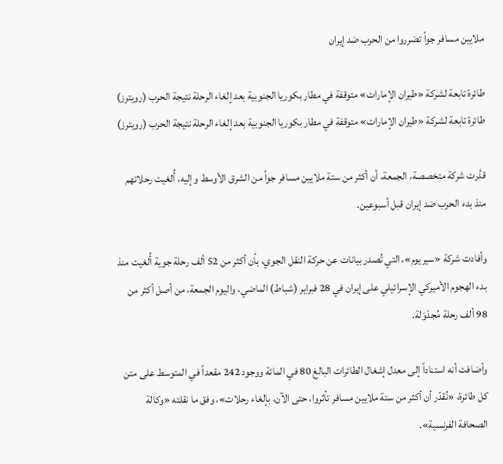ملايين مسافر جواً تضرروا من الحرب ضد إيران

طائرة تابعة لشركة «طيران الإمارات» متوقفة في مطار بكوريا الجنوبية بعد إلغاء الرحلة نتيجة الحرب (رويترز)
طائرة تابعة لشركة «طيران الإمارات» متوقفة في مطار بكوريا الجنوبية بعد إلغاء الرحلة نتيجة الحرب (رويترز)

قدَّرت شركة متخصصة، الجمعة، أن أكثر من ستة ملايين مسافر جواً من الشرق الأوسط وإليه، أُلغيت رحلاتهم منذ بدء الحرب ضد إيران قبل أسبوعين.

وأفادت شركة «سيريوم»، التي تُصدر بيانات عن حركة النقل الجوي، بأن أكثر من 52 ألف رحلة جوية أُلغيت منذ بدء الهجوم الأميركي الإسرائيلي على إيران في 28 فبراير (شباط) الماضي، واليوم الجمعة، من أصل أكثر من 98 ألف رحلة مُجدْوَلة.

وأضافت أنه استناداً إلى معدل إشغال الطائرات البالغ 80 في المائة ووجود 242 مقعداً في المتوسط على متن كل طائرة، «نُقدّر أن أكثر من ستة ملايين مسافر تأثروا، حتى الآن، بإلغاء رحلات»، وفق ما نقلته «وكالة الصحافة الفرنسية».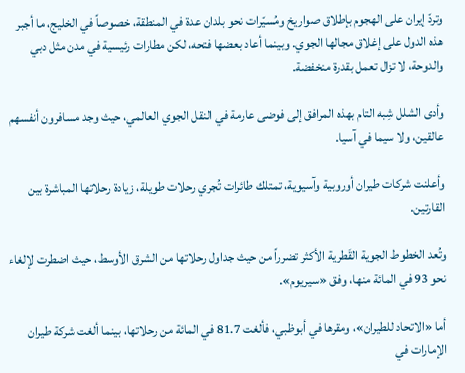وتردّ إيران على الهجوم بإطلاق صواريخ ومُسيّرات نحو بلدان عدة في المنطقة، خصوصاً في الخليج، ما أجبر هذه الدول على إغلاق مجالها الجوي. وبينما أعاد بعضها فتحه، لكن مطارات رئيسية في مدن مثل دبي والدوحة، لا تزال تعمل بقدرة منخفضة.

وأدى الشلل شِبه التام بهذه المرافق إلى فوضى عارمة في النقل الجوي العالمي، حيث وجد مسافرون أنفسهم عالقين، ولا سيما في آسيا.

وأعلنت شركات طيران أوروبية وآسيوية، تمتلك طائرات تُجري رحلات طويلة، زيادة رحلاتها المباشرة بين القارتين.

وتُعد الخطوط الجوية القَطرية الأكثر تضرراً من حيث جداول رحلاتها من الشرق الأوسط، حيث اضطرت لإلغاء نحو 93 في المائة منها، وفق «سيريوم».

أما «الاتحاد للطيران»، ومقرها في أبوظبي، فألغت 81.7 في المائة من رحلاتها، بينما ألغت شركة طيران الإمارات في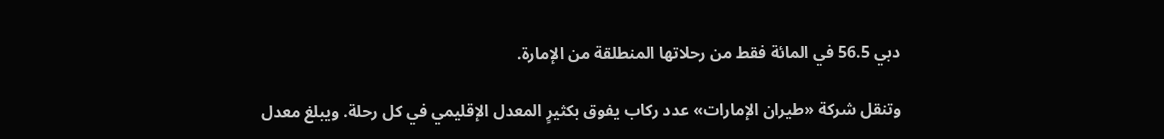دبي 56.5 في المائة فقط من رحلاتها المنطلقة من الإمارة.

وتنقل شركة «طيران الإمارات» عدد ركاب يفوق بكثيرٍ المعدل الإقليمي في كل رحلة. ويبلغ معدل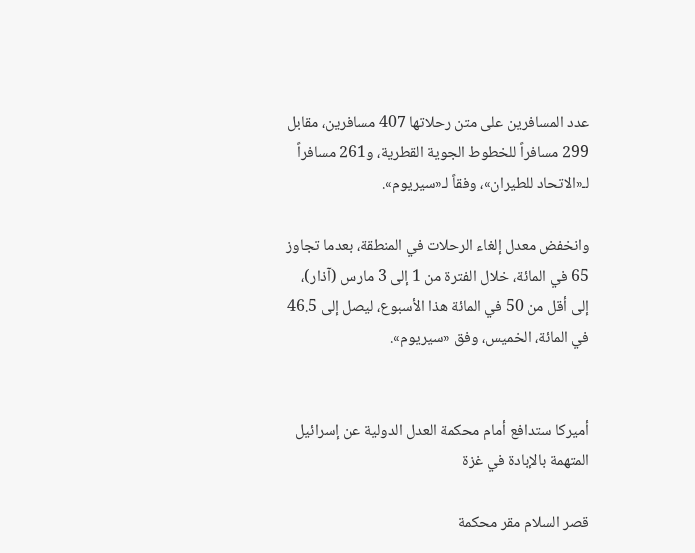عدد المسافرين على متن رحلاتها 407 مسافرين، مقابل 299 مسافراً للخطوط الجوية القطرية، و261 مسافراً لـ«الاتحاد للطيران»، وفقاً لـ«سيريوم».

وانخفض معدل إلغاء الرحلات في المنطقة، بعدما تجاوز 65 في المائة، خلال الفترة من 1 إلى 3 مارس (آذار)، إلى أقل من 50 في المائة هذا الأسبوع، ليصل إلى 46.5 في المائة، الخميس، وفق «سيريوم».


أميركا ستدافع أمام محكمة العدل الدولية عن إسرائيل المتهمة بالإبادة في غزة

قصر السلام مقر محكمة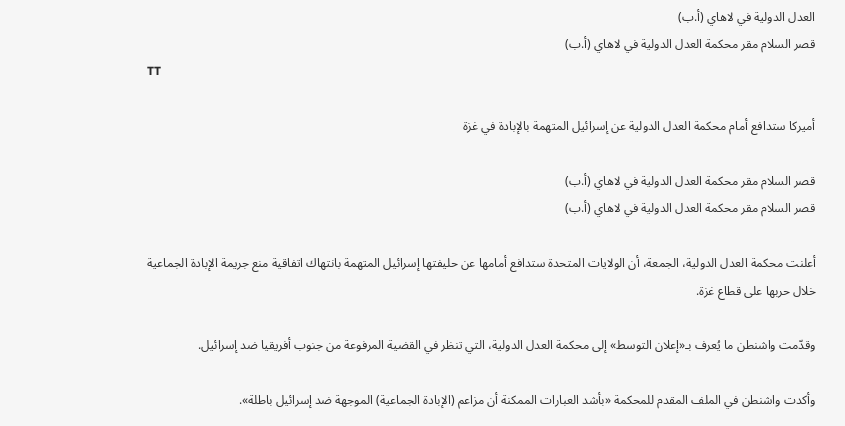العدل الدولية في لاهاي (أ.ب)
قصر السلام مقر محكمة العدل الدولية في لاهاي (أ.ب)
TT

أميركا ستدافع أمام محكمة العدل الدولية عن إسرائيل المتهمة بالإبادة في غزة

قصر السلام مقر محكمة العدل الدولية في لاهاي (أ.ب)
قصر السلام مقر محكمة العدل الدولية في لاهاي (أ.ب)

أعلنت محكمة العدل الدولية، الجمعة، أن الولايات المتحدة ستدافع أمامها عن حليفتها إسرائيل المتهمة بانتهاك اتفاقية منع جريمة الإبادة الجماعية خلال حربها على قطاع غزة.

وقدّمت واشنطن ما يُعرف بـ«إعلان التوسط» إلى محكمة العدل الدولية، التي تنظر في القضية المرفوعة من جنوب أفريقيا ضد إسرائيل.

وأكدت واشنطن في الملف المقدم للمحكمة «بأشد العبارات الممكنة أن مزاعم (الإبادة الجماعية) الموجهة ضد إسرائيل باطلة».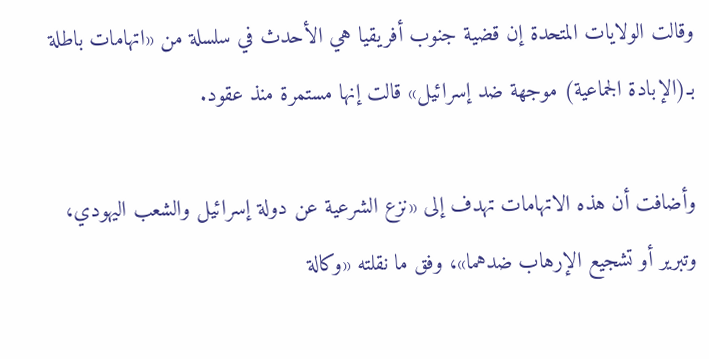وقالت الولايات المتحدة إن قضية جنوب أفريقيا هي الأحدث في سلسلة من «اتهامات باطلة بـ(الإبادة الجماعية) موجهة ضد إسرائيل» قالت إنها مستمرة منذ عقود.

وأضافت أن هذه الاتهامات تهدف إلى «نزع الشرعية عن دولة إسرائيل والشعب اليهودي، وتبرير أو تشجيع الإرهاب ضدهما»، وفق ما نقلته «وكالة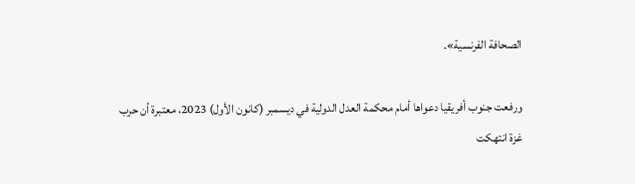الصحافة الفرنسية».

ورفعت جنوب أفريقيا دعواها أمام محكمة العدل الدولية في ديسمبر (كانون الأول) 2023، معتبرة أن حرب غزة انتهكت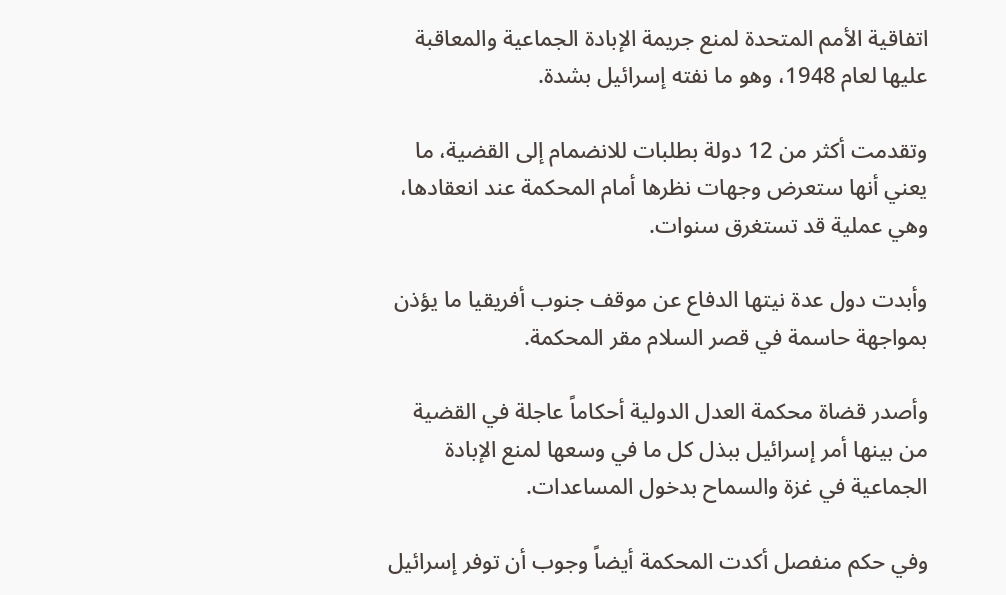اتفاقية الأمم المتحدة لمنع جريمة الإبادة الجماعية والمعاقبة عليها لعام 1948، وهو ما نفته إسرائيل بشدة.

وتقدمت أكثر من 12 دولة بطلبات للانضمام إلى القضية، ما يعني أنها ستعرض وجهات نظرها أمام المحكمة عند انعقادها، وهي عملية قد تستغرق سنوات.

وأبدت دول عدة نيتها الدفاع عن موقف جنوب أفريقيا ما يؤذن بمواجهة حاسمة في قصر السلام مقر المحكمة.

وأصدر قضاة محكمة العدل الدولية أحكاماً عاجلة في القضية من بينها أمر إسرائيل ببذل كل ما في وسعها لمنع الإبادة الجماعية في غزة والسماح بدخول المساعدات.

وفي حكم منفصل أكدت المحكمة أيضاً وجوب أن توفر إسرائيل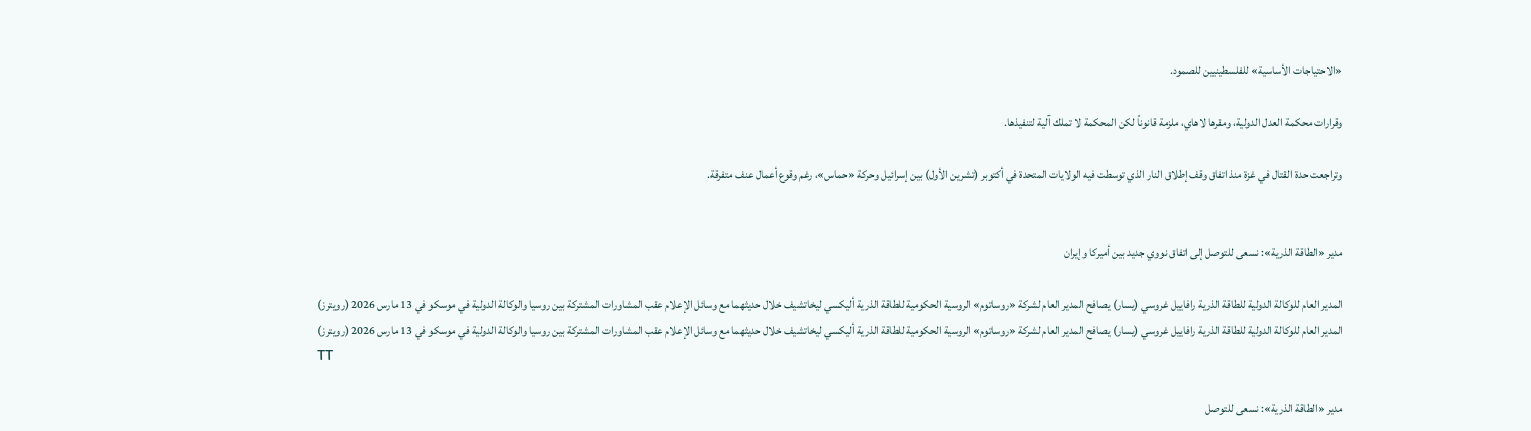«الاحتياجات الأساسية» للفلسطينيين للصمود.

وقرارات محكمة العدل الدولية، ومقرها لاهاي، ملزمة قانوناً لكن المحكمة لا تملك آلية لتنفيذها.

وتراجعت حدة القتال في غزة منذ اتفاق وقف إطلاق النار الذي توسطت فيه الولايات المتحدة في أكتوبر (تشرين الأول) بين إسرائيل وحركة «حماس»، رغم وقوع أعمال عنف متفرقة.


مدير «الطاقة الذرية»: نسعى للتوصل إلى اتفاق نووي جديد بين أميركا وإيران

المدير العام للوكالة الدولية للطاقة الذرية رافاييل غروسي (يسار) يصافح المدير العام لشركة «روساتوم» الروسية الحكومية للطاقة الذرية أليكسي ليخاتشيف خلال حديثهما مع وسائل الإعلام عقب المشاورات المشتركة بين روسيا والوكالة الدولية في موسكو في 13 مارس 2026 (رويترز)
المدير العام للوكالة الدولية للطاقة الذرية رافاييل غروسي (يسار) يصافح المدير العام لشركة «روساتوم» الروسية الحكومية للطاقة الذرية أليكسي ليخاتشيف خلال حديثهما مع وسائل الإعلام عقب المشاورات المشتركة بين روسيا والوكالة الدولية في موسكو في 13 مارس 2026 (رويترز)
TT

مدير «الطاقة الذرية»: نسعى للتوصل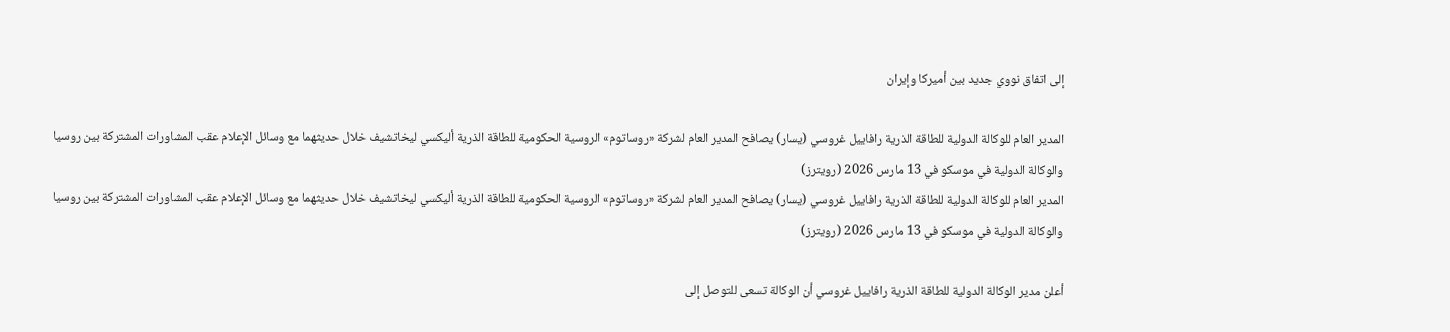إلى اتفاق نووي جديد بين أميركا وإيران

المدير العام للوكالة الدولية للطاقة الذرية رافاييل غروسي (يسار) يصافح المدير العام لشركة «روساتوم» الروسية الحكومية للطاقة الذرية أليكسي ليخاتشيف خلال حديثهما مع وسائل الإعلام عقب المشاورات المشتركة بين روسيا والوكالة الدولية في موسكو في 13 مارس 2026 (رويترز)
المدير العام للوكالة الدولية للطاقة الذرية رافاييل غروسي (يسار) يصافح المدير العام لشركة «روساتوم» الروسية الحكومية للطاقة الذرية أليكسي ليخاتشيف خلال حديثهما مع وسائل الإعلام عقب المشاورات المشتركة بين روسيا والوكالة الدولية في موسكو في 13 مارس 2026 (رويترز)

أعلن مدير الوكالة الدولية للطاقة الذرية رافاييل غروسي أن الوكالة تسعى للتوصل إلى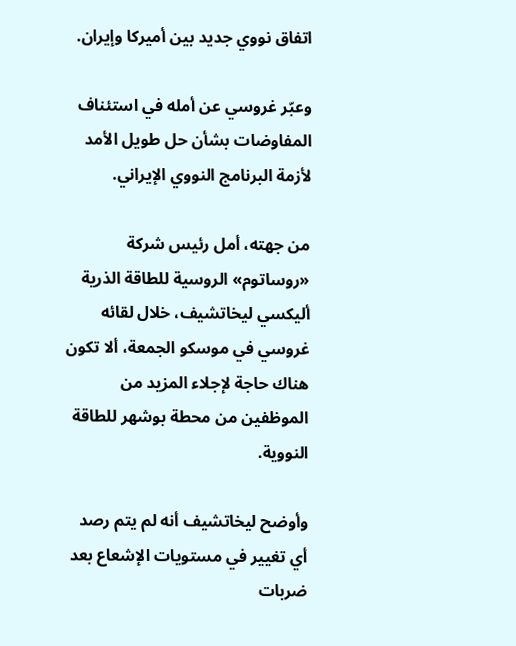اتفاق نووي جديد بين أميركا وإيران.

وعبّر غروسي عن أمله ‌في استئناف المفاوضات بشأن حل طويل الأمد لأزمة البرنامج النووي الإيراني.

من جهته، أمل رئيس شركة «روساتوم» الروسية للطاقة الذرية أليكسي ليخاتشيف، خلال لقائه غروسي في موسكو الجمعة، ألا تكون هناك حاجة لإجلاء المزيد من الموظفين من محطة بوشهر للطاقة النووية.

وأوضح ليخاتشيف أنه لم يتم رصد أي تغيير في مستويات الإشعاع بعد ضربات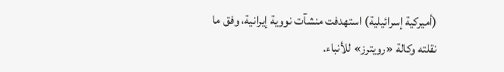(أميركية إسرائيلية) استهدفت منشآت نووية إيرانية، وفق ما نقلته وكالة «رويترز» للأنباء.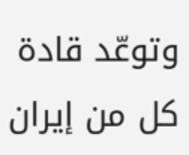وتوعّد قادة كل من إيران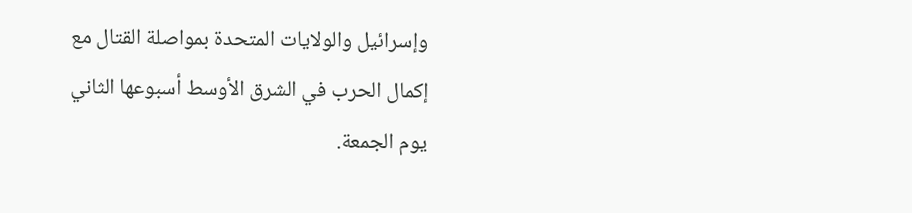وإسرائيل والولايات المتحدة بمواصلة القتال مع إكمال الحرب في الشرق الأوسط أسبوعها الثاني يوم الجمعة.